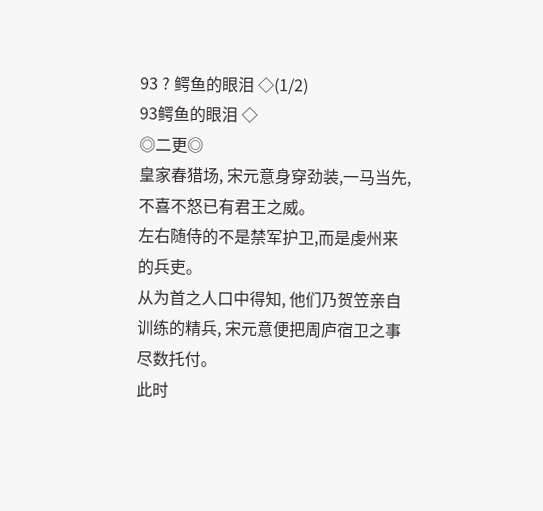93 ? 鳄鱼的眼泪 ◇(1/2)
93鳄鱼的眼泪 ◇
◎二更◎
皇家春猎场, 宋元意身穿劲装,一马当先,不喜不怒已有君王之威。
左右随侍的不是禁军护卫,而是虔州来的兵吏。
从为首之人口中得知, 他们乃贺笠亲自训练的精兵, 宋元意便把周庐宿卫之事尽数托付。
此时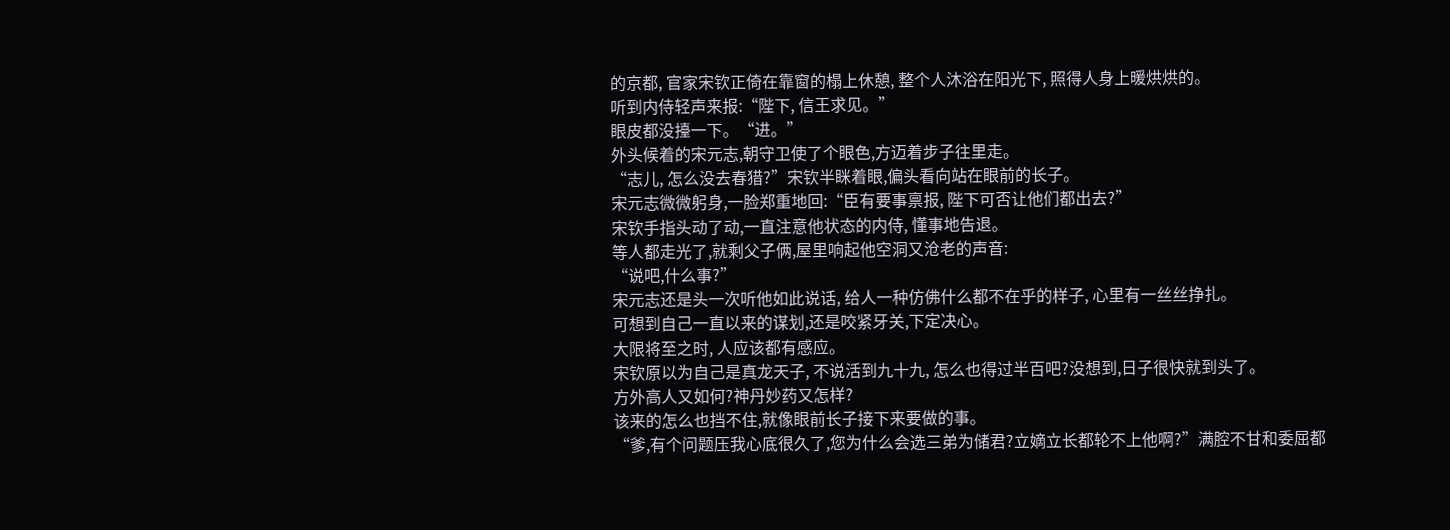的京都, 官家宋钦正倚在靠窗的榻上休憩, 整个人沐浴在阳光下, 照得人身上暖烘烘的。
听到内侍轻声来报:“陛下, 信王求见。”
眼皮都没擡一下。“进。”
外头候着的宋元志,朝守卫使了个眼色,方迈着步子往里走。
“志儿, 怎么没去春猎?”宋钦半眯着眼,偏头看向站在眼前的长子。
宋元志微微躬身,一脸郑重地回:“臣有要事禀报, 陛下可否让他们都出去?”
宋钦手指头动了动,一直注意他状态的内侍, 懂事地告退。
等人都走光了,就剩父子俩,屋里响起他空洞又沧老的声音:
“说吧,什么事?”
宋元志还是头一次听他如此说话, 给人一种仿佛什么都不在乎的样子, 心里有一丝丝挣扎。
可想到自己一直以来的谋划,还是咬紧牙关,下定决心。
大限将至之时, 人应该都有感应。
宋钦原以为自己是真龙天子, 不说活到九十九, 怎么也得过半百吧?没想到,日子很快就到头了。
方外高人又如何?神丹妙药又怎样?
该来的怎么也挡不住,就像眼前长子接下来要做的事。
“爹,有个问题压我心底很久了,您为什么会选三弟为储君?立嫡立长都轮不上他啊?”满腔不甘和委屈都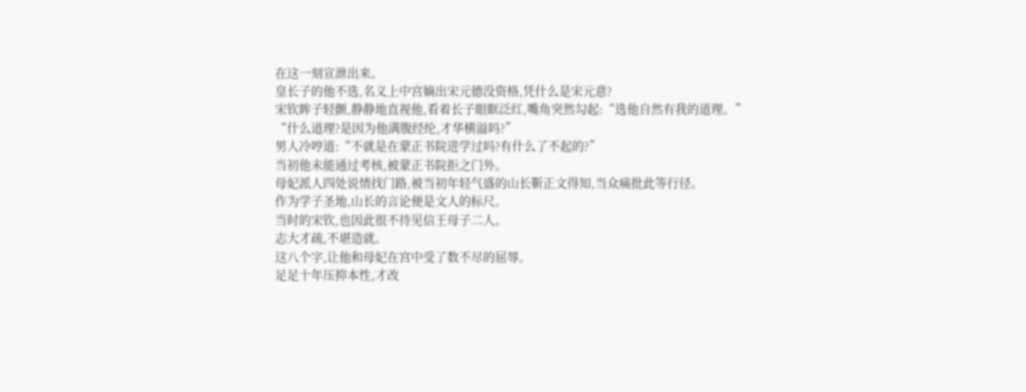在这一刻宣泄出来。
皇长子的他不选,名义上中宫嫡出宋元德没资格,凭什么是宋元意?
宋钦眸子轻颤,静静地直视他,看着长子眼眶泛红,嘴角突然勾起:“选他自然有我的道理。”
“什么道理?是因为他满腹经纶,才华横溢吗?”
男人冷哼道:“不就是在蒙正书院进学过吗?有什么了不起的?”
当初他未能通过考核,被蒙正书院拒之门外。
母妃派人四处说情找门路,被当初年轻气盛的山长靳正文得知,当众痛批此等行径。
作为学子圣地,山长的言论便是文人的标尺。
当时的宋钦,也因此很不待见信王母子二人。
志大才疏,不堪造就。
这八个字,让他和母妃在宫中受了数不尽的屈辱。
足足十年压抑本性,才改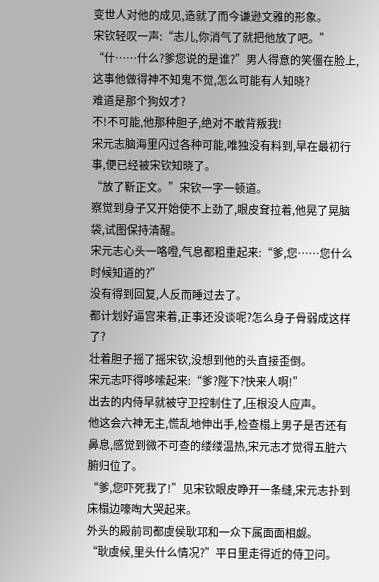变世人对他的成见,造就了而今谦逊文雅的形象。
宋钦轻叹一声:“志儿,你消气了就把他放了吧。”
“什……什么?爹您说的是谁?”男人得意的笑僵在脸上,这事他做得神不知鬼不觉,怎么可能有人知晓?
难道是那个狗奴才?
不!不可能,他那种胆子,绝对不敢背叛我!
宋元志脑海里闪过各种可能,唯独没有料到,早在最初行事,便已经被宋钦知晓了。
“放了靳正文。”宋钦一字一顿道。
察觉到身子又开始使不上劲了,眼皮耷拉着,他晃了晃脑袋,试图保持清醒。
宋元志心头一咯噔,气息都粗重起来:“爹,您……您什么时候知道的?”
没有得到回复,人反而睡过去了。
都计划好逼宫来着,正事还没谈呢?怎么身子骨弱成这样了?
壮着胆子摇了摇宋钦,没想到他的头直接歪倒。
宋元志吓得哆嗦起来:“爹?陛下?快来人啊!”
出去的内侍早就被守卫控制住了,压根没人应声。
他这会六神无主,慌乱地伸出手,检查榻上男子是否还有鼻息,感觉到微不可查的缕缕温热,宋元志才觉得五脏六腑归位了。
“爹,您吓死我了!”见宋钦眼皮睁开一条缝,宋元志扑到床榻边嚎啕大哭起来。
外头的殿前司都虞侯耿邛和一众下属面面相觑。
“耿虞候,里头什么情况?”平日里走得近的侍卫问。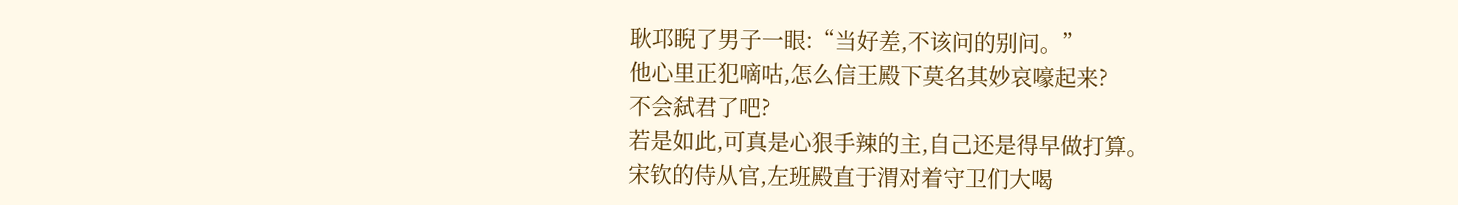耿邛睨了男子一眼:“当好差,不该问的别问。”
他心里正犯嘀咕,怎么信王殿下莫名其妙哀嚎起来?
不会弑君了吧?
若是如此,可真是心狠手辣的主,自己还是得早做打算。
宋钦的侍从官,左班殿直于渭对着守卫们大喝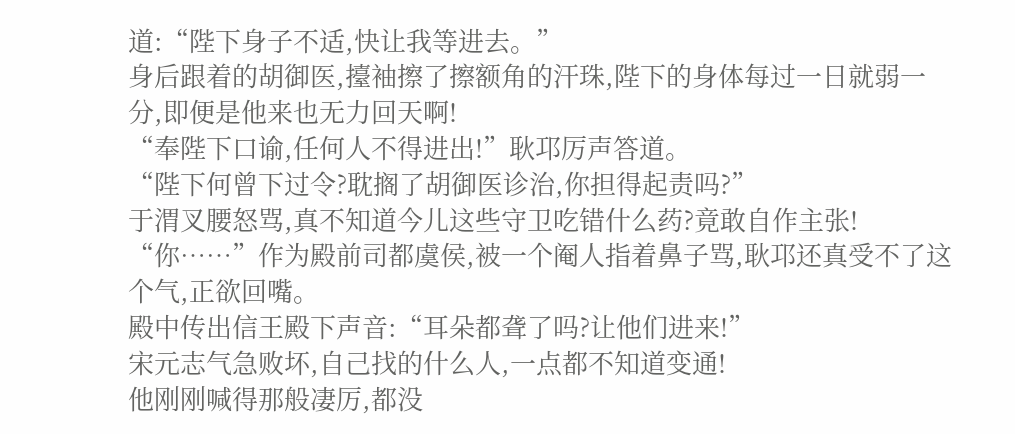道:“陛下身子不适,快让我等进去。”
身后跟着的胡御医,擡袖擦了擦额角的汗珠,陛下的身体每过一日就弱一分,即便是他来也无力回天啊!
“奉陛下口谕,任何人不得进出!”耿邛厉声答道。
“陛下何曾下过令?耽搁了胡御医诊治,你担得起责吗?”
于渭叉腰怒骂,真不知道今儿这些守卫吃错什么药?竟敢自作主张!
“你……”作为殿前司都虞侯,被一个阉人指着鼻子骂,耿邛还真受不了这个气,正欲回嘴。
殿中传出信王殿下声音:“耳朵都聋了吗?让他们进来!”
宋元志气急败坏,自己找的什么人,一点都不知道变通!
他刚刚喊得那般凄厉,都没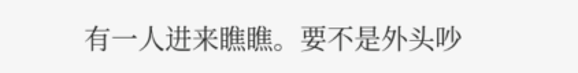有一人进来瞧瞧。要不是外头吵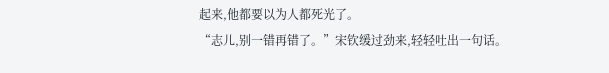起来,他都要以为人都死光了。
“志儿,别一错再错了。”宋钦缓过劲来,轻轻吐出一句话。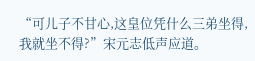“可儿子不甘心,这皇位凭什么三弟坐得,我就坐不得?”宋元志低声应道。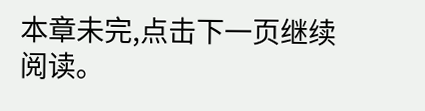本章未完,点击下一页继续阅读。